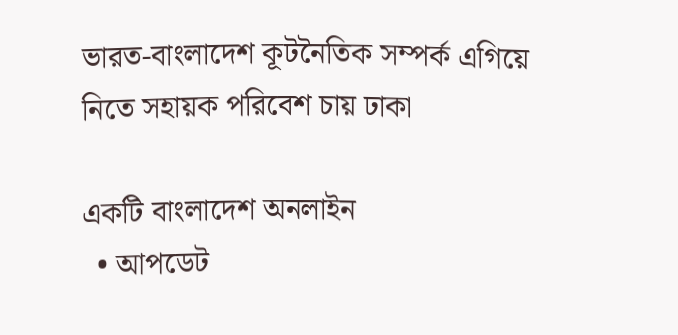ভারত-বাংলাদেশ কূটনৈতিক সম্পর্ক এগিয়ে নিতে সহায়ক পরিবেশ চায় ঢাকা

একটি বাংলাদেশ অনলাইন
  • আপডেট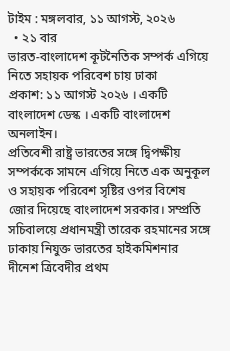টাইম : মঙ্গলবার, ১১ আগস্ট, ২০২৬
  • ২১ বার
ভারত-বাংলাদেশ কূটনৈতিক সম্পর্ক এগিয়ে নিতে সহায়ক পরিবেশ চায় ঢাকা
প্রকাশ: ১১ আগস্ট ২০২৬ । একটি বাংলাদেশ ডেস্ক । একটি বাংলাদেশ অনলাইন।
প্রতিবেশী রাষ্ট্র ভারতের সঙ্গে দ্বিপক্ষীয় সম্পর্ককে সামনে এগিয়ে নিতে এক অনুকূল ও সহায়ক পরিবেশ সৃষ্টির ওপর বিশেষ জোর দিয়েছে বাংলাদেশ সরকার। সম্প্রতি সচিবালয়ে প্রধানমন্ত্রী তারেক রহমানের সঙ্গে ঢাকায় নিযুক্ত ভারতের হাইকমিশনার দীনেশ ত্রিবেদীর প্রথম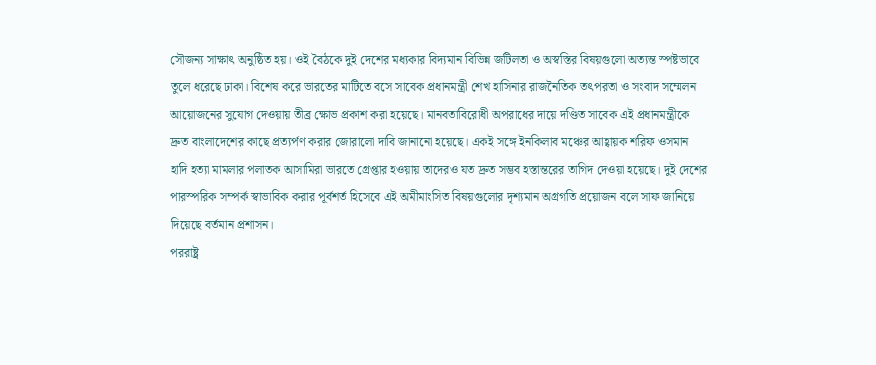সৌজন্য সাক্ষাৎ অনুষ্ঠিত হয়। ওই বৈঠকে দুই দেশের মধ্যকার বিদ্যমান বিভিন্ন জটিলতা ও অস্বস্তির বিষয়গুলো অত্যন্ত স্পষ্টভাবে তুলে ধরেছে ঢাকা। বিশেষ করে ভারতের মাটিতে বসে সাবেক প্রধানমন্ত্রী শেখ হাসিনার রাজনৈতিক তৎপরতা ও সংবাদ সম্মেলন আয়োজনের সুযোগ দেওয়ায় তীব্র ক্ষোভ প্রকাশ করা হয়েছে। মানবতাবিরোধী অপরাধের দায়ে দণ্ডিত সাবেক এই প্রধানমন্ত্রীকে দ্রুত বাংলাদেশের কাছে প্রত্যর্পণ করার জোরালো দাবি জানানো হয়েছে। একই সঙ্গে ইনকিলাব মঞ্চের আহ্বায়ক শরিফ ওসমান হাদি হত্যা মামলার পলাতক আসামিরা ভারতে গ্রেপ্তার হওয়ায় তাদেরও যত দ্রুত সম্ভব হস্তান্তরের তাগিদ দেওয়া হয়েছে। দুই দেশের পারস্পরিক সম্পর্ক স্বাভাবিক করার পূর্বশর্ত হিসেবে এই অমীমাংসিত বিষয়গুলোর দৃশ্যমান অগ্রগতি প্রয়োজন বলে সাফ জানিয়ে দিয়েছে বর্তমান প্রশাসন।
পররাষ্ট্র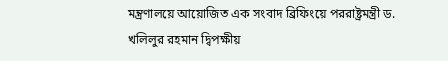মন্ত্রণালয়ে আয়োজিত এক সংবাদ ব্রিফিংয়ে পররাষ্ট্রমন্ত্রী ড. খলিলুর রহমান দ্বিপক্ষীয়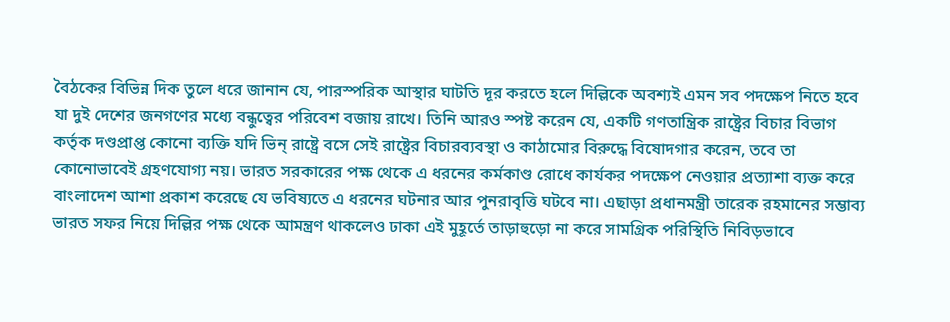বৈঠকের বিভিন্ন দিক তুলে ধরে জানান যে, পারস্পরিক আস্থার ঘাটতি দূর করতে হলে দিল্লিকে অবশ্যই এমন সব পদক্ষেপ নিতে হবে যা দুই দেশের জনগণের মধ্যে বন্ধুত্বের পরিবেশ বজায় রাখে। তিনি আরও স্পষ্ট করেন যে, একটি গণতান্ত্রিক রাষ্ট্রের বিচার বিভাগ কর্তৃক দণ্ডপ্রাপ্ত কোনো ব্যক্তি যদি ভিন্ রাষ্ট্রে বসে সেই রাষ্ট্রের বিচারব্যবস্থা ও কাঠামোর বিরুদ্ধে বিষোদগার করেন, তবে তা কোনোভাবেই গ্রহণযোগ্য নয়। ভারত সরকারের পক্ষ থেকে এ ধরনের কর্মকাণ্ড রোধে কার্যকর পদক্ষেপ নেওয়ার প্রত্যাশা ব্যক্ত করে বাংলাদেশ আশা প্রকাশ করেছে যে ভবিষ্যতে এ ধরনের ঘটনার আর পুনরাবৃত্তি ঘটবে না। এছাড়া প্রধানমন্ত্রী তারেক রহমানের সম্ভাব্য ভারত সফর নিয়ে দিল্লির পক্ষ থেকে আমন্ত্রণ থাকলেও ঢাকা এই মুহূর্তে তাড়াহুড়ো না করে সামগ্রিক পরিস্থিতি নিবিড়ভাবে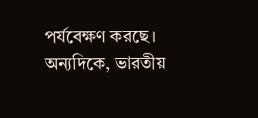পর্যবেক্ষণ করছে।
অন্যদিকে, ভারতীয়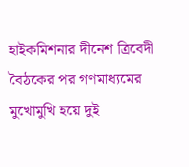হাইকমিশনার দীনেশ ত্রিবেদী বৈঠকের পর গণমাধ্যমের মুখোমুখি হয়ে দুই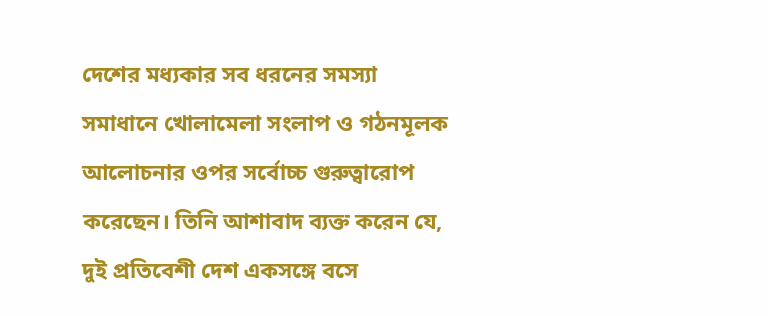দেশের মধ্যকার সব ধরনের সমস্যা সমাধানে খোলামেলা সংলাপ ও গঠনমূলক আলোচনার ওপর সর্বোচ্চ গুরুত্বারোপ করেছেন। তিনি আশাবাদ ব্যক্ত করেন যে, দুই প্রতিবেশী দেশ একসঙ্গে বসে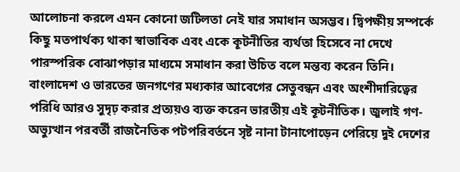আলোচনা করলে এমন কোনো জটিলতা নেই যার সমাধান অসম্ভব। দ্বিপক্ষীয় সম্পর্কে কিছু মতপার্থক্য থাকা স্বাভাবিক এবং একে কূটনীতির ব্যর্থতা হিসেবে না দেখে পারস্পরিক বোঝাপড়ার মাধ্যমে সমাধান করা উচিত বলে মন্তব্য করেন তিনি। বাংলাদেশ ও ভারতের জনগণের মধ্যকার আবেগের সেতুবন্ধন এবং অংশীদারিত্বের পরিধি আরও সুদৃঢ় করার প্রত্যয়ও ব্যক্ত করেন ভারতীয় এই কূটনীতিক। জুলাই গণ-অভ্যুত্থান পরবর্তী রাজনৈতিক পটপরিবর্তনে সৃষ্ট নানা টানাপোড়েন পেরিয়ে দুই দেশের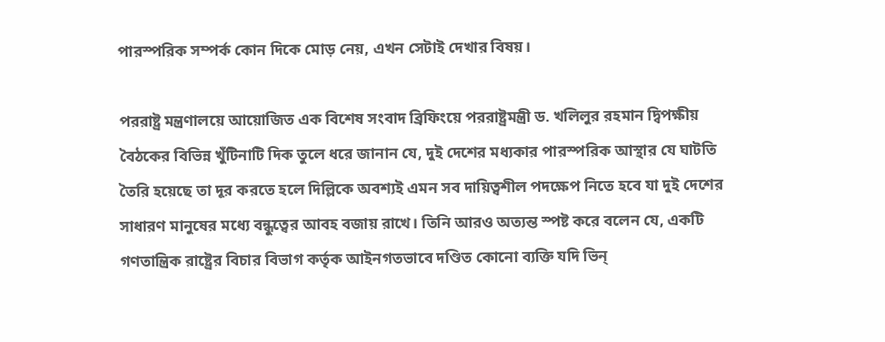পারস্পরিক সম্পর্ক কোন দিকে মোড় নেয়, এখন সেটাই দেখার বিষয়।

পররাষ্ট্র মন্ত্রণালয়ে আয়োজিত এক বিশেষ সংবাদ ব্রিফিংয়ে পররাষ্ট্রমন্ত্রী ড. খলিলুর রহমান দ্বিপক্ষীয় বৈঠকের বিভিন্ন খুঁটিনাটি দিক তুলে ধরে জানান যে, দুই দেশের মধ্যকার পারস্পরিক আস্থার যে ঘাটতি তৈরি হয়েছে তা দূর করতে হলে দিল্লিকে অবশ্যই এমন সব দায়িত্বশীল পদক্ষেপ নিতে হবে যা দুই দেশের সাধারণ মানুষের মধ্যে বন্ধুত্বের আবহ বজায় রাখে। তিনি আরও অত্যন্ত স্পষ্ট করে বলেন যে, একটি গণতান্ত্রিক রাষ্ট্রের বিচার বিভাগ কর্তৃক আইনগতভাবে দণ্ডিত কোনো ব্যক্তি যদি ভিন্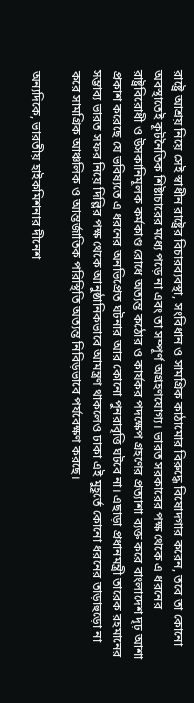রাষ্ট্রে আশ্রয় নিয়ে সেই স্বাধীন রাষ্ট্রের বিচারব্যবস্থা, সংবিধান ও সামগ্রিক কাঠামোর বিরুদ্ধে বিষোদগার করেন, তবে তা কোনো অবস্থাতেই কূটনৈতিক শিষ্টাচারের মধ্যে পড়ে না এবং তা সম্পূর্ণ অগ্রহণযোগ্য। ভারত সরকারের পক্ষ থেকে এ ধরনের রাষ্ট্রবিরোধী ও উসকানিমূলক কর্মকাণ্ড রোধে অত্যন্ত কঠোর ও কার্যকর পদক্ষেপ গ্রহণের প্রত্যাশা ব্যক্ত করে বাংলাদেশ দৃঢ় আশা প্রকাশ করেছে যে ভবিষ্যতে এ ধরনের অনভিপ্রেত ঘটনার আর কোনো পুনরাবৃত্তি ঘটবে না। এছাড়া প্রধানমন্ত্রী তারেক রহমানের সম্ভাব্য ভারত সফর নিয়ে দিল্লির পক্ষ থেকে আনুষ্ঠানিকভাবে আমন্ত্রণ থাকলেও ঢাকা এই মুহূর্তে কোনো ধরনের তাড়াহুড়ো না করে সামগ্রিক আঞ্চলিক ও আন্তর্জাতিক পরিস্থিতি অত্যন্ত নিবিড়ভাবে পর্যবেক্ষণ করছে।

অন্যদিকে, ভারতীয় হাইকমিশনার দীনেশ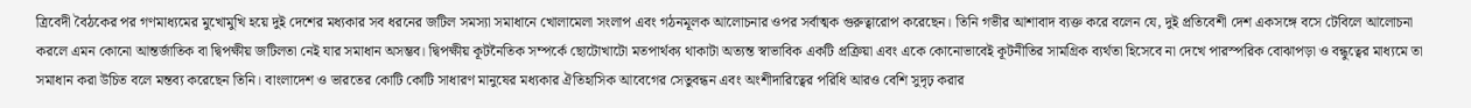ত্রিবেদী বৈঠকের পর গণমাধ্যমের মুখোমুখি হয়ে দুই দেশের মধ্যকার সব ধরনের জটিল সমস্যা সমাধানে খোলামেলা সংলাপ এবং গঠনমূলক আলোচনার ওপর সর্বাত্মক গুরুত্বারোপ করেছেন। তিনি গভীর আশাবাদ ব্যক্ত করে বলেন যে, দুই প্রতিবেশী দেশ একসঙ্গে বসে টেবিলে আলোচনা করলে এমন কোনো আন্তর্জাতিক বা দ্বিপক্ষীয় জটিলতা নেই যার সমাধান অসম্ভব। দ্বিপক্ষীয় কূটনৈতিক সম্পর্কে ছোটোখাটো মতপার্থক্য থাকাটা অত্যন্ত স্বাভাবিক একটি প্রক্রিয়া এবং একে কোনোভাবেই কূটনীতির সামগ্রিক ব্যর্থতা হিসেবে না দেখে পারস্পরিক বোঝাপড়া ও বন্ধুত্বের মাধ্যমে তা সমাধান করা উচিত বলে মন্তব্য করেছেন তিনি। বাংলাদেশ ও ভারতের কোটি কোটি সাধারণ মানুষের মধ্যকার ঐতিহাসিক আবেগের সেতুবন্ধন এবং অংশীদারিত্বের পরিধি আরও বেশি সুদৃঢ় করার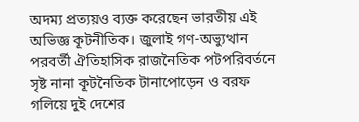অদম্য প্রত্যয়ও ব্যক্ত করেছেন ভারতীয় এই অভিজ্ঞ কূটনীতিক। জুলাই গণ-অভ্যুত্থান পরবর্তী ঐতিহাসিক রাজনৈতিক পটপরিবর্তনে সৃষ্ট নানা কূটনৈতিক টানাপোড়েন ও বরফ গলিয়ে দুই দেশের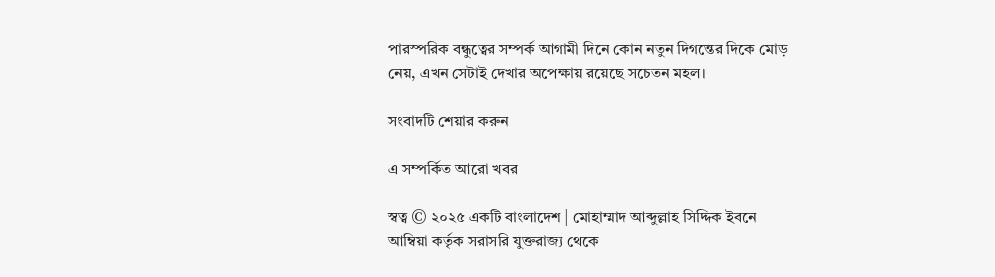পারস্পরিক বন্ধুত্বের সম্পর্ক আগামী দিনে কোন নতুন দিগন্তের দিকে মোড় নেয়, এখন সেটাই দেখার অপেক্ষায় রয়েছে সচেতন মহল।

সংবাদটি শেয়ার করুন

এ সম্পর্কিত আরো খবর

স্বত্ব © ২০২৫ একটি বাংলাদেশ | মোহাম্মাদ আব্দুল্লাহ সিদ্দিক ইবনে আম্বিয়া কর্তৃক সরাসরি যুক্তরাজ্য থেকে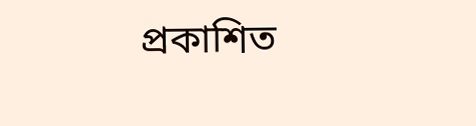প্রকাশিত